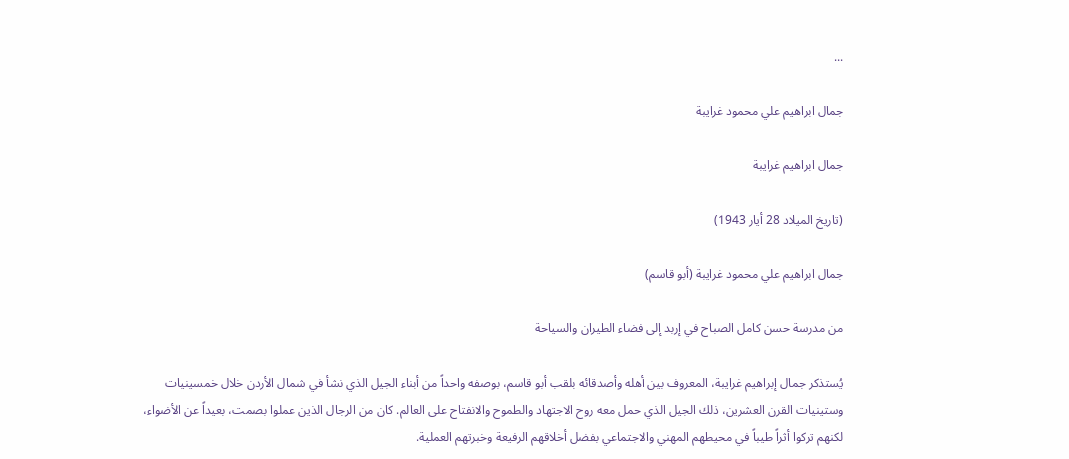...

جمال ابراهيم علي محمود غرايبة

جمال ابراهيم غرايبة

(تاريخ الميلاد 28 أيار 1943)

جمال ابراهيم علي محمود غرايبة (أبو قاسم)

من مدرسة حسن كامل الصباح في إربد إلى فضاء الطيران والسياحة

يُستذكر جمال إبراهيم غرايبة، المعروف بين أهله وأصدقائه بلقب أبو قاسم، بوصفه واحداً من أبناء الجيل الذي نشأ في شمال الأردن خلال خمسينيات وستينيات القرن العشرين، ذلك الجيل الذي حمل معه روح الاجتهاد والطموح والانفتاح على العالم. كان من الرجال الذين عملوا بصمت، بعيداً عن الأضواء، لكنهم تركوا أثراً طيباً في محيطهم المهني والاجتماعي بفضل أخلاقهم الرفيعة وخبرتهم العملية.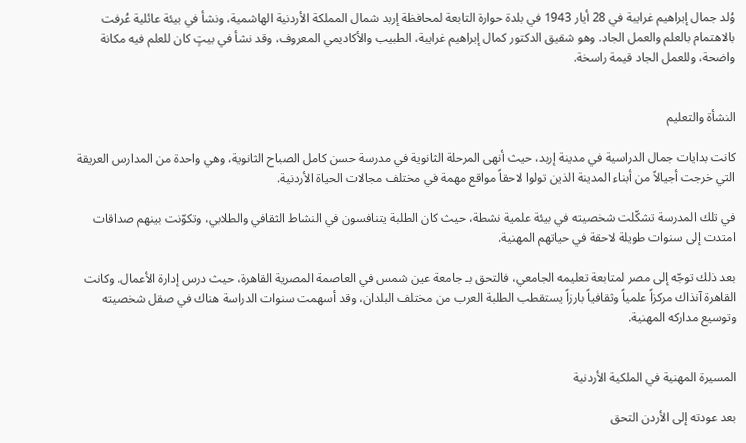وُلد جمال إبراهيم غرايبة في 28 أيار 1943 في بلدة حوارة التابعة لمحافظة إربد شمال المملكة الأردنية الهاشمية، ونشأ في بيئة عائلية عُرفت بالاهتمام بالعلم والعمل الجاد. وهو شقيق الدكتور كمال إبراهيم غرايبة، الطبيب والأكاديمي المعروف، وقد نشأ في بيتٍ كان للعلم فيه مكانة واضحة، وللعمل الجاد قيمة راسخة.


النشأة والتعليم

كانت بدايات جمال الدراسية في مدينة إربد، حيث أنهى المرحلة الثانوية في مدرسة حسن كامل الصباح الثانوية، وهي واحدة من المدارس العريقة التي خرجت أجيالاً من أبناء المدينة الذين تولوا لاحقاً مواقع مهمة في مختلف مجالات الحياة الأردنية.

في تلك المدرسة تشكّلت شخصيته في بيئة علمية نشطة، حيث كان الطلبة يتنافسون في النشاط الثقافي والطلابي، وتكوّنت بينهم صداقات امتدت إلى سنوات طويلة لاحقة في حياتهم المهنية.

بعد ذلك توجّه إلى مصر لمتابعة تعليمه الجامعي، فالتحق بـ جامعة عين شمس في العاصمة المصرية القاهرة، حيث درس إدارة الأعمال. وكانت القاهرة آنذاك مركزاً علمياً وثقافياً بارزاً يستقطب الطلبة العرب من مختلف البلدان، وقد أسهمت سنوات الدراسة هناك في صقل شخصيته وتوسيع مداركه المهنية.


المسيرة المهنية في الملكية الأردنية

بعد عودته إلى الأردن التحق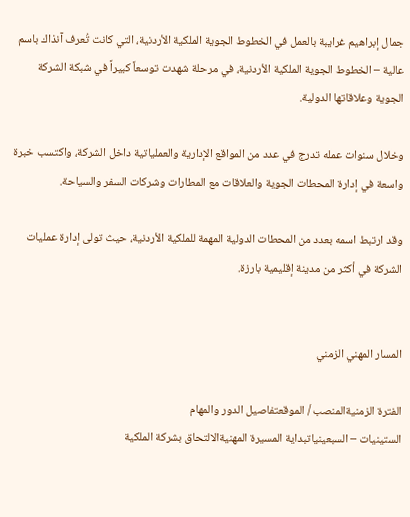جمال إبراهيم غرايبة بالعمل في الخطوط الجوية الملكية الأردنية، التي كانت تُعرف آنذاك باسم عالية – الخطوط الجوية الملكية الأردنية، في مرحلة شهدت توسعاً كبيراً في شبكة الشركة الجوية وعلاقاتها الدولية.

وخلال سنوات عمله تدرج في عدد من المواقع الإدارية والعملياتية داخل الشركة، واكتسب خبرة واسعة في إدارة المحطات الجوية والعلاقات مع المطارات وشركات السفر والسياحة.

وقد ارتبط اسمه بعدد من المحطات الدولية المهمة للملكية الأردنية، حيث تولى إدارة عمليات الشركة في أكثر من مدينة إقليمية بارزة.


المسار المهني الزمني

الفترة الزمنيةالمنصب / الموقعتفاصيل الدور والمهام
الستينيات – السبعينياتبداية المسيرة المهنيةالالتحاق بشركة الملكية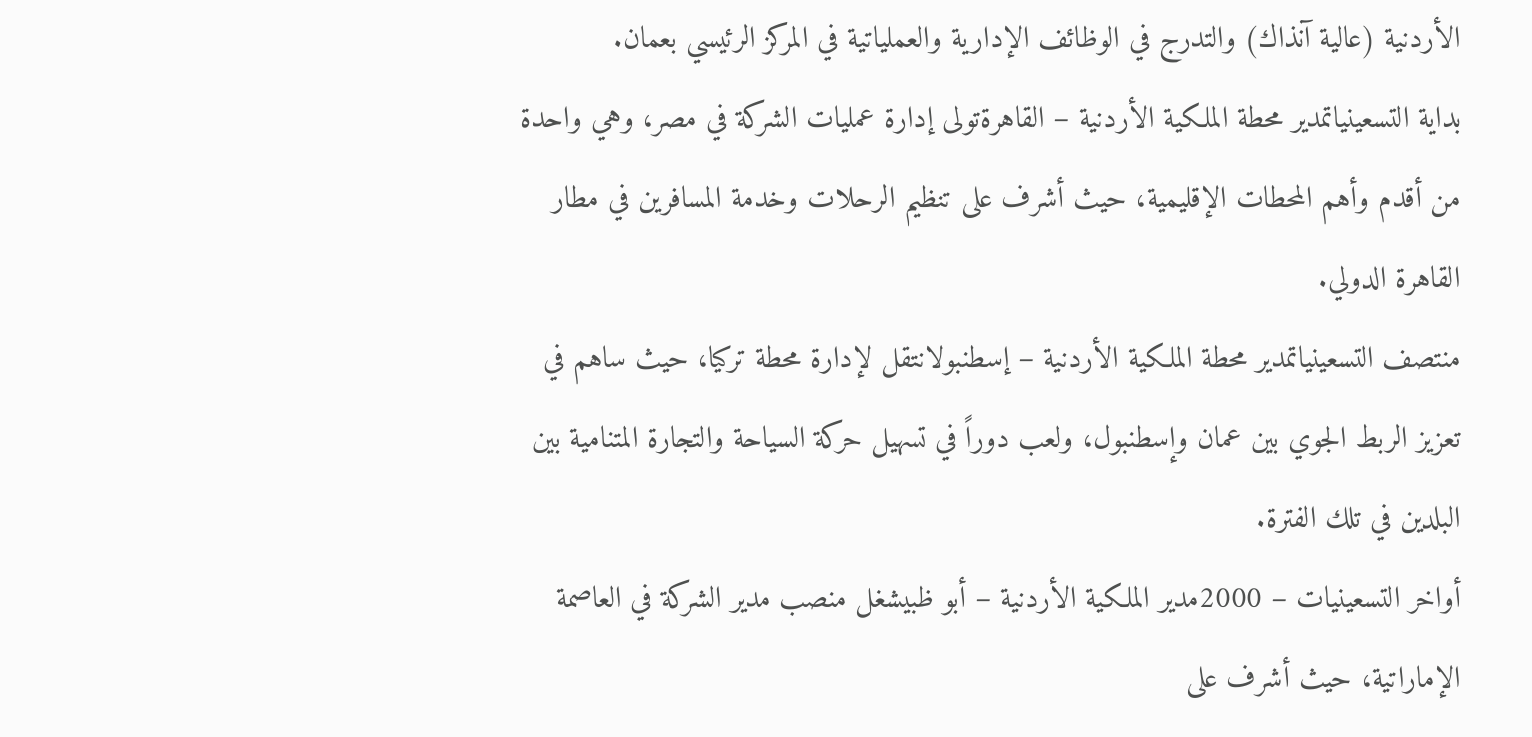الأردنية (عالية آنذاك) والتدرج في الوظائف الإدارية والعملياتية في المركز الرئيسي بعمان.
بداية التسعينياتمدير محطة الملكية الأردنية – القاهرةتولى إدارة عمليات الشركة في مصر، وهي واحدة من أقدم وأهم المحطات الإقليمية، حيث أشرف على تنظيم الرحلات وخدمة المسافرين في مطار القاهرة الدولي.
منتصف التسعينياتمدير محطة الملكية الأردنية – إسطنبولانتقل لإدارة محطة تركيا، حيث ساهم في تعزيز الربط الجوي بين عمان وإسطنبول، ولعب دوراً في تسهيل حركة السياحة والتجارة المتنامية بين البلدين في تلك الفترة.
أواخر التسعينيات – 2000مدير الملكية الأردنية – أبو ظبيشغل منصب مدير الشركة في العاصمة الإماراتية، حيث أشرف على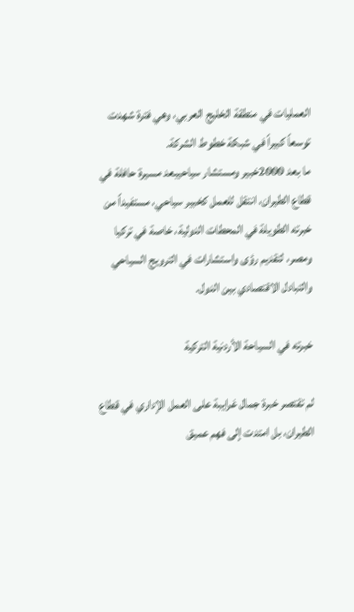العمليات في منطقة الخليج العربي، وهي فترة شهدت توسعاً كبيراً في شبكة خطوط الشركة.
ما بعد 2000خبير ومستشار سياحيبعد مسيرة حافلة في قطاع الطيران، انتقل للعمل كخبير سياحي، مستفيداً من خبرته الطويلة في المحطات الدولية، خاصة في تركيا ومصر، لتقديم رؤى واستشارات في الترويج السياحي والتبادل الاقتصادي بين الدول.

خبرته في السياحة الأردنية التركية

لم تقتصر خبرة جمال غرايبة على العمل الإداري في قطاع الطيران، بل امتدت إلى فهم عميق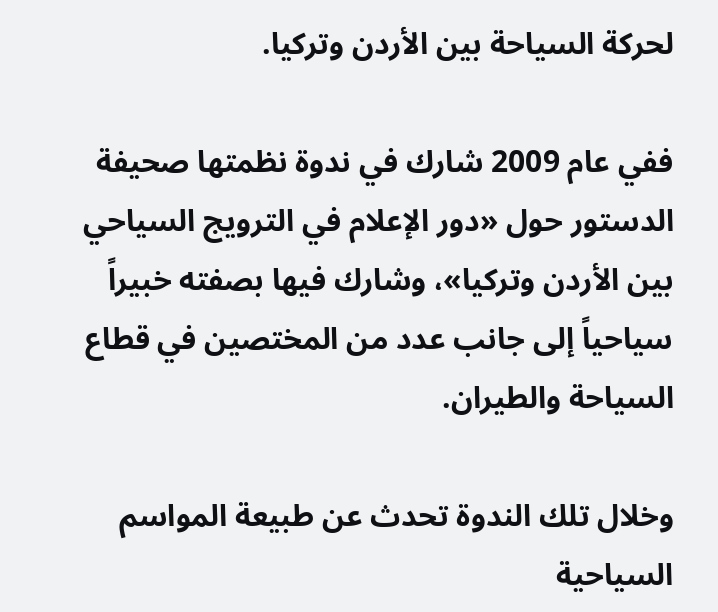لحركة السياحة بين الأردن وتركيا.

ففي عام 2009 شارك في ندوة نظمتها صحيفة الدستور حول «دور الإعلام في الترويج السياحي بين الأردن وتركيا»، وشارك فيها بصفته خبيراً سياحياً إلى جانب عدد من المختصين في قطاع السياحة والطيران.

وخلال تلك الندوة تحدث عن طبيعة المواسم السياحية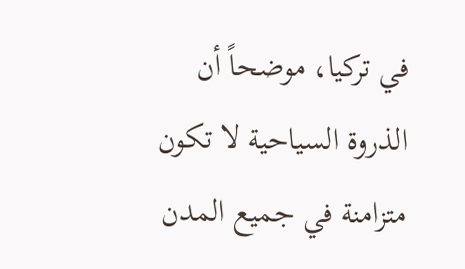في تركيا، موضحاً أن الذروة السياحية لا تكون متزامنة في جميع المدن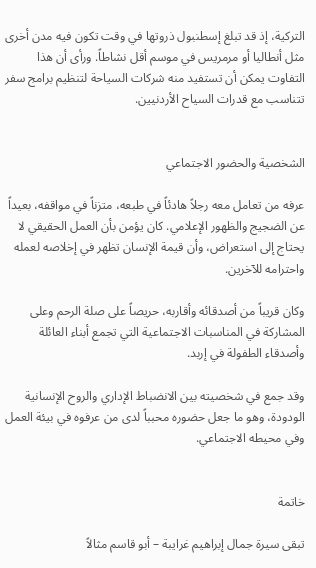التركية، إذ قد تبلغ إسطنبول ذروتها في وقت تكون فيه مدن أخرى مثل أنطاليا أو مرمريس في موسم أقل نشاطاً. ورأى أن هذا التفاوت يمكن أن تستفيد منه شركات السياحة لتنظيم برامج سفر تتناسب مع قدرات السياح الأردنيين.


الشخصية والحضور الاجتماعي

عرفه من تعامل معه رجلاً هادئاً في طبعه، متزناً في مواقفه، بعيداً عن الضجيج والظهور الإعلامي. كان يؤمن بأن العمل الحقيقي لا يحتاج إلى استعراض، وأن قيمة الإنسان تظهر في إخلاصه لعمله واحترامه للآخرين.

وكان قريباً من أصدقائه وأقاربه، حريصاً على صلة الرحم وعلى المشاركة في المناسبات الاجتماعية التي تجمع أبناء العائلة وأصدقاء الطفولة في إربد.

وقد جمع في شخصيته بين الانضباط الإداري والروح الإنسانية الودودة، وهو ما جعل حضوره محبباً لدى من عرفوه في بيئة العمل وفي محيطه الاجتماعي.


خاتمة

تبقى سيرة جمال إبراهيم غرايبة – أبو قاسم مثالاً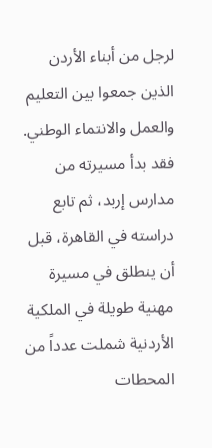لرجل من أبناء الأردن الذين جمعوا بين التعليم والعمل والانتماء الوطني. فقد بدأ مسيرته من مدارس إربد، ثم تابع دراسته في القاهرة، قبل أن ينطلق في مسيرة مهنية طويلة في الملكية الأردنية شملت عدداً من المحطات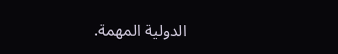الدولية المهمة.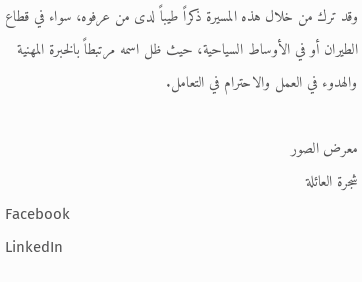وقد ترك من خلال هذه المسيرة ذكراً طيباً لدى من عرفوه، سواء في قطاع الطيران أو في الأوساط السياحية، حيث ظل اسمه مرتبطاً بالخبرة المهنية والهدوء في العمل والاحترام في التعامل.

معرض الصور
شجرة العائلة
Facebook
LinkedIn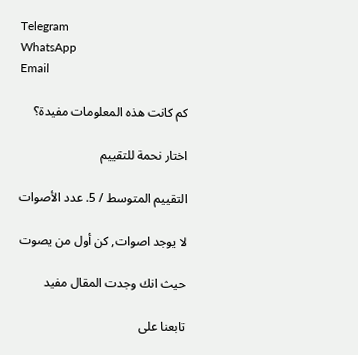Telegram
WhatsApp
Email

كم كانت هذه المعلومات مفيدة؟

اختار نحمة للتقييم

التقييم المتوسط / 5. عدد الأصوات

لا يوجد اصوات, كن أول من يصوت

حيث انك وجدت المقال مفيد

تابعنا على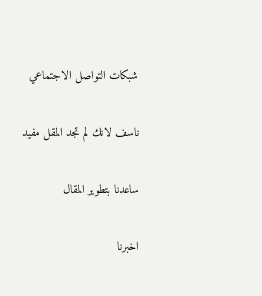شبكات التواصل الاجتماعي

ناسف لانك لم تجد المقل مفيد

ساعدنا بتطوير المقال

اخبرنا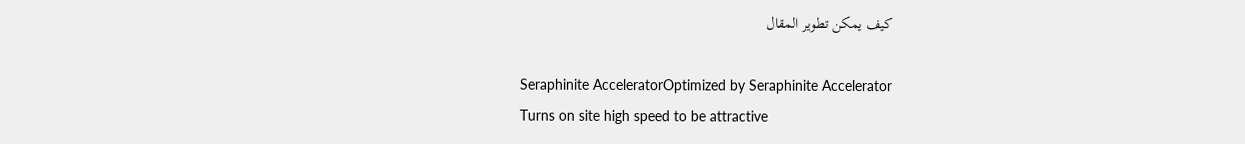كيف يمكن تطوير المقال

Seraphinite AcceleratorOptimized by Seraphinite Accelerator
Turns on site high speed to be attractive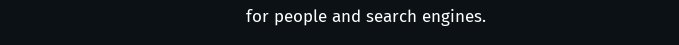for people and search engines.